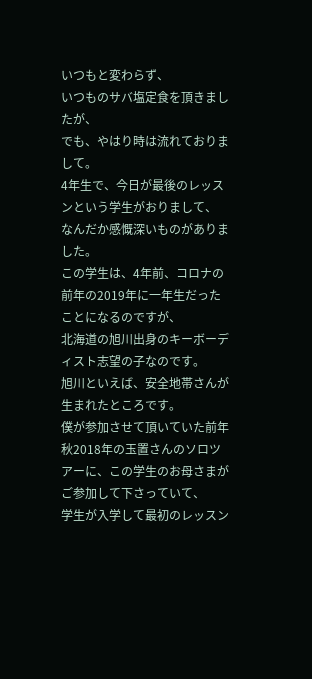いつもと変わらず、
いつものサバ塩定食を頂きましたが、
でも、やはり時は流れておりまして。
4年生で、今日が最後のレッスンという学生がおりまして、
なんだか感慨深いものがありました。
この学生は、4年前、コロナの前年の2019年に一年生だったことになるのですが、
北海道の旭川出身のキーボーディスト志望の子なのです。
旭川といえば、安全地帯さんが生まれたところです。
僕が参加させて頂いていた前年秋2018年の玉置さんのソロツアーに、この学生のお母さまがご参加して下さっていて、
学生が入学して最初のレッスン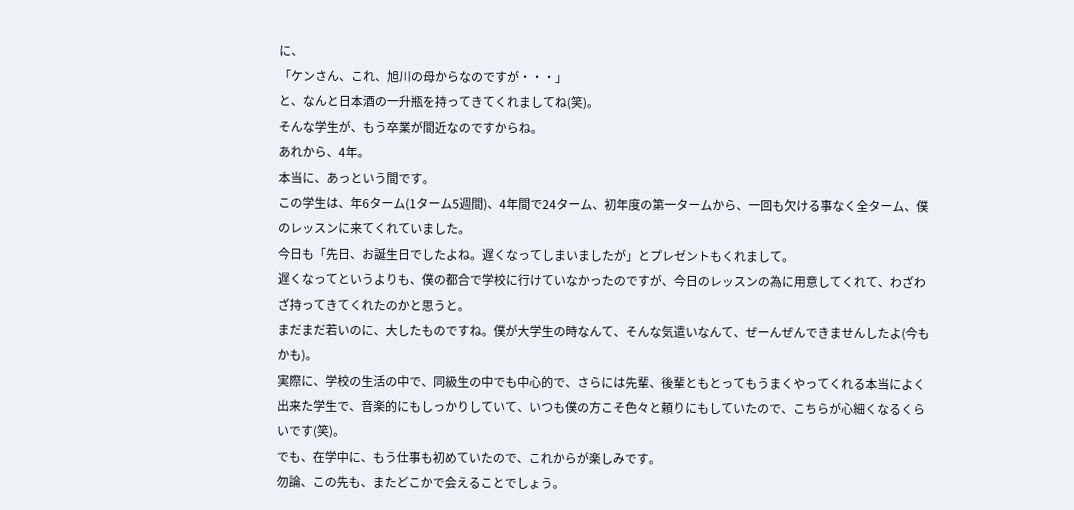に、
「ケンさん、これ、旭川の母からなのですが・・・」
と、なんと日本酒の一升瓶を持ってきてくれましてね(笑)。
そんな学生が、もう卒業が間近なのですからね。
あれから、4年。
本当に、あっという間です。
この学生は、年6ターム(1ターム5週間)、4年間で24ターム、初年度の第一タームから、一回も欠ける事なく全ターム、僕のレッスンに来てくれていました。
今日も「先日、お誕生日でしたよね。遅くなってしまいましたが」とプレゼントもくれまして。
遅くなってというよりも、僕の都合で学校に行けていなかったのですが、今日のレッスンの為に用意してくれて、わざわざ持ってきてくれたのかと思うと。
まだまだ若いのに、大したものですね。僕が大学生の時なんて、そんな気遣いなんて、ぜーんぜんできませんしたよ(今もかも)。
実際に、学校の生活の中で、同級生の中でも中心的で、さらには先輩、後輩ともとってもうまくやってくれる本当によく出来た学生で、音楽的にもしっかりしていて、いつも僕の方こそ色々と頼りにもしていたので、こちらが心細くなるくらいです(笑)。
でも、在学中に、もう仕事も初めていたので、これからが楽しみです。
勿論、この先も、またどこかで会えることでしょう。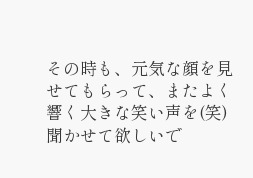その時も、元気な顔を見せてもらって、またよく響く大きな笑い声を(笑)聞かせて欲しいで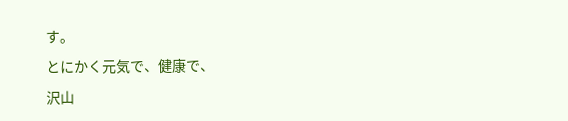す。
とにかく元気で、健康で、
沢山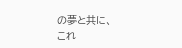の夢と共に、
これ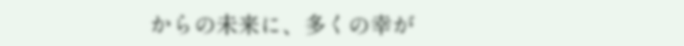からの未来に、多くの幸が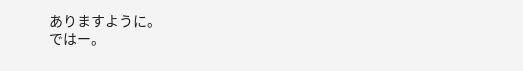ありますように。
ではー。